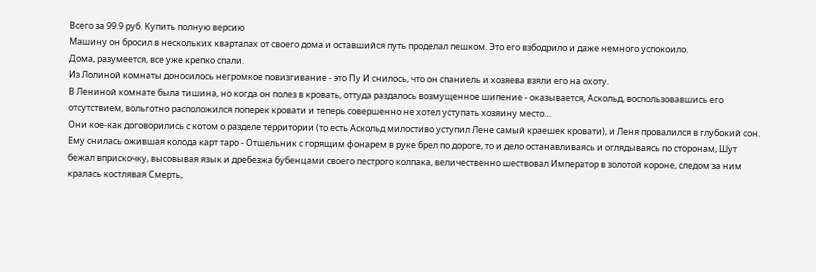Всего за 99.9 руб. Купить полную версию
Машину он бросил в нескольких кварталах от своего дома и оставшийся путь проделал пешком. Это его взбодрило и даже немного успокоило.
Дома, разумеется, все уже крепко спали.
Из Лолиной комнаты доносилось негромкое повизгивание - это Пу И снилось, что он спаниель и хозяева взяли его на охоту.
В Лениной комнате была тишина, но когда он полез в кровать, оттуда раздалось возмущенное шипение - оказывается, Аскольд, воспользовавшись его отсутствием, вольготно расположился поперек кровати и теперь совершенно не хотел уступать хозяину место…
Они кое-как договорились с котом о разделе территории (то есть Аскольд милостиво уступил Лене самый краешек кровати), и Леня провалился в глубокий сон.
Ему снилась ожившая колода карт таро - Отшельник с горящим фонарем в руке брел по дороге, то и дело останавливаясь и оглядываясь по сторонам, Шут бежал вприскочку, высовывая язык и дребезжа бубенцами своего пестрого колпака, величественно шествовал Император в золотой короне, следом за ним кралась костлявая Смерть,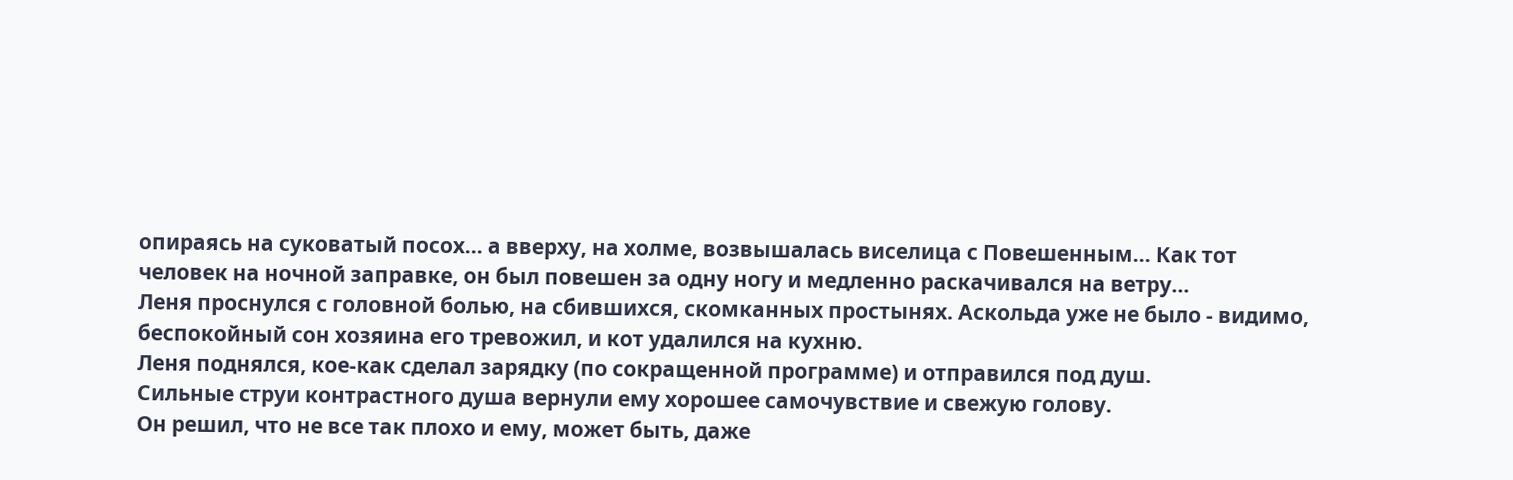опираясь на суковатый посох… а вверху, на холме, возвышалась виселица с Повешенным… Как тот человек на ночной заправке, он был повешен за одну ногу и медленно раскачивался на ветру…
Леня проснулся с головной болью, на сбившихся, скомканных простынях. Аскольда уже не было - видимо, беспокойный сон хозяина его тревожил, и кот удалился на кухню.
Леня поднялся, кое-как сделал зарядку (по сокращенной программе) и отправился под душ.
Сильные струи контрастного душа вернули ему хорошее самочувствие и свежую голову.
Он решил, что не все так плохо и ему, может быть, даже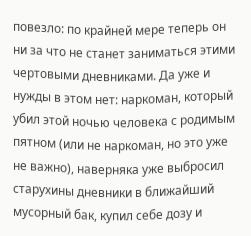повезло: по крайней мере теперь он ни за что не станет заниматься этими чертовыми дневниками. Да уже и нужды в этом нет: наркоман, который убил этой ночью человека с родимым пятном (или не наркоман, но это уже не важно), наверняка уже выбросил старухины дневники в ближайший мусорный бак, купил себе дозу и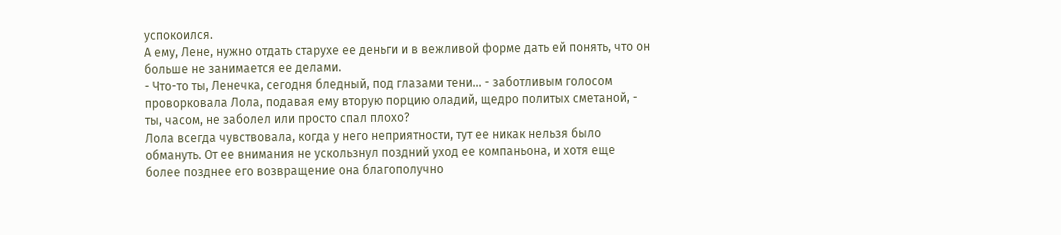успокоился.
А ему, Лене, нужно отдать старухе ее деньги и в вежливой форме дать ей понять, что он больше не занимается ее делами.
- Что-то ты, Ленечка, сегодня бледный, под глазами тени… - заботливым голосом проворковала Лола, подавая ему вторую порцию оладий, щедро политых сметаной, - ты, часом, не заболел или просто спал плохо?
Лола всегда чувствовала, когда у него неприятности, тут ее никак нельзя было обмануть. От ее внимания не ускользнул поздний уход ее компаньона, и хотя еще более позднее его возвращение она благополучно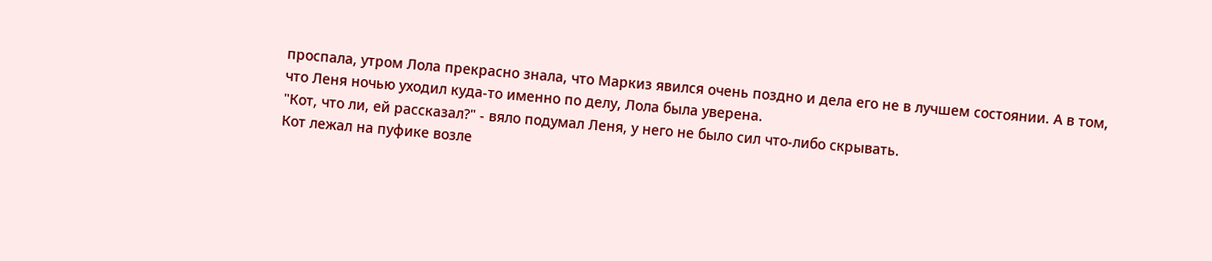проспала, утром Лола прекрасно знала, что Маркиз явился очень поздно и дела его не в лучшем состоянии. А в том, что Леня ночью уходил куда-то именно по делу, Лола была уверена.
"Кот, что ли, ей рассказал?" - вяло подумал Леня, у него не было сил что-либо скрывать.
Кот лежал на пуфике возле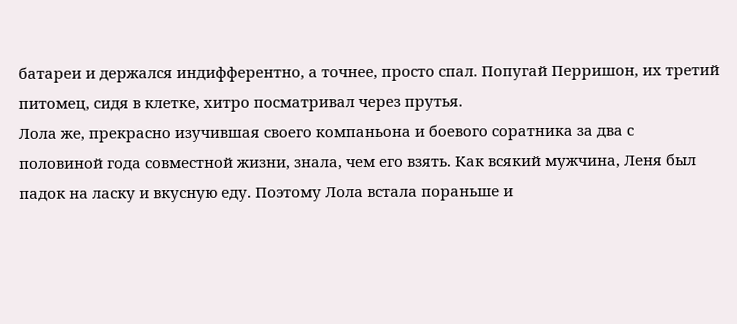батареи и держался индифферентно, а точнее, просто спал. Попугай Перришон, их третий питомец, сидя в клетке, хитро посматривал через прутья.
Лола же, прекрасно изучившая своего компаньона и боевого соратника за два с половиной года совместной жизни, знала, чем его взять. Как всякий мужчина, Леня был падок на ласку и вкусную еду. Поэтому Лола встала пораньше и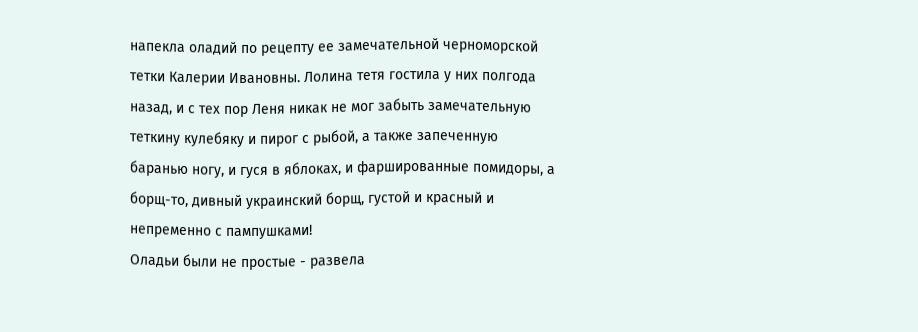напекла оладий по рецепту ее замечательной черноморской тетки Калерии Ивановны. Лолина тетя гостила у них полгода назад, и с тех пор Леня никак не мог забыть замечательную теткину кулебяку и пирог с рыбой, а также запеченную баранью ногу, и гуся в яблоках, и фаршированные помидоры, а борщ-то, дивный украинский борщ, густой и красный и непременно с пампушками!
Оладьи были не простые - развела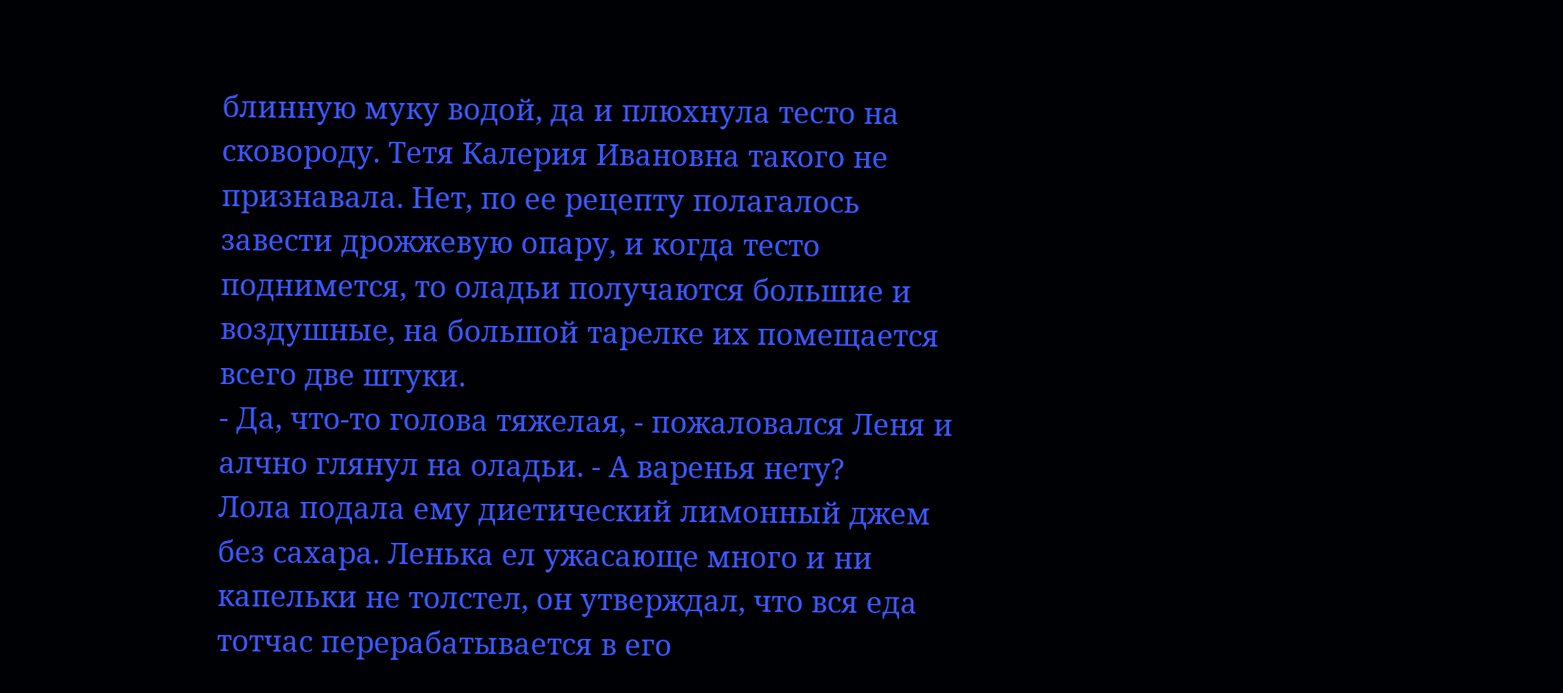блинную муку водой, да и плюхнула тесто на сковороду. Тетя Калерия Ивановна такого не признавала. Нет, по ее рецепту полагалось завести дрожжевую опару, и когда тесто поднимется, то оладьи получаются большие и воздушные, на большой тарелке их помещается всего две штуки.
- Да, что-то голова тяжелая, - пожаловался Леня и алчно глянул на оладьи. - А варенья нету?
Лола подала ему диетический лимонный джем без сахара. Ленька ел ужасающе много и ни капельки не толстел, он утверждал, что вся еда тотчас перерабатывается в его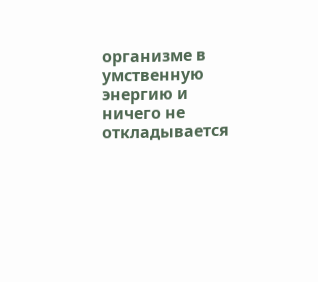организме в умственную энергию и ничего не откладывается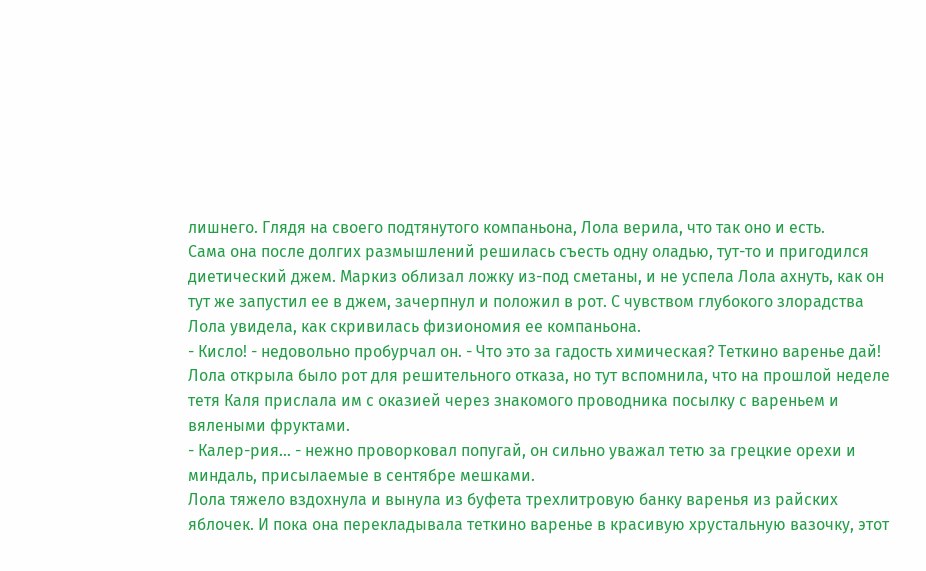лишнего. Глядя на своего подтянутого компаньона, Лола верила, что так оно и есть.
Сама она после долгих размышлений решилась съесть одну оладью, тут-то и пригодился диетический джем. Маркиз облизал ложку из-под сметаны, и не успела Лола ахнуть, как он тут же запустил ее в джем, зачерпнул и положил в рот. С чувством глубокого злорадства Лола увидела, как скривилась физиономия ее компаньона.
- Кисло! - недовольно пробурчал он. - Что это за гадость химическая? Теткино варенье дай!
Лола открыла было рот для решительного отказа, но тут вспомнила, что на прошлой неделе тетя Каля прислала им с оказией через знакомого проводника посылку с вареньем и вялеными фруктами.
- Калер-рия… - нежно проворковал попугай, он сильно уважал тетю за грецкие орехи и миндаль, присылаемые в сентябре мешками.
Лола тяжело вздохнула и вынула из буфета трехлитровую банку варенья из райских яблочек. И пока она перекладывала теткино варенье в красивую хрустальную вазочку, этот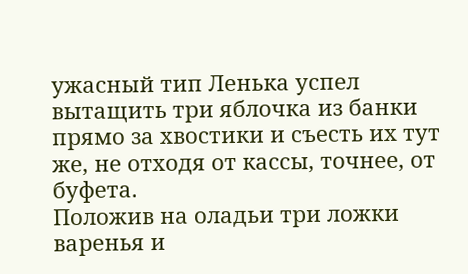ужасный тип Ленька успел вытащить три яблочка из банки прямо за хвостики и съесть их тут же, не отходя от кассы, точнее, от буфета.
Положив на оладьи три ложки варенья и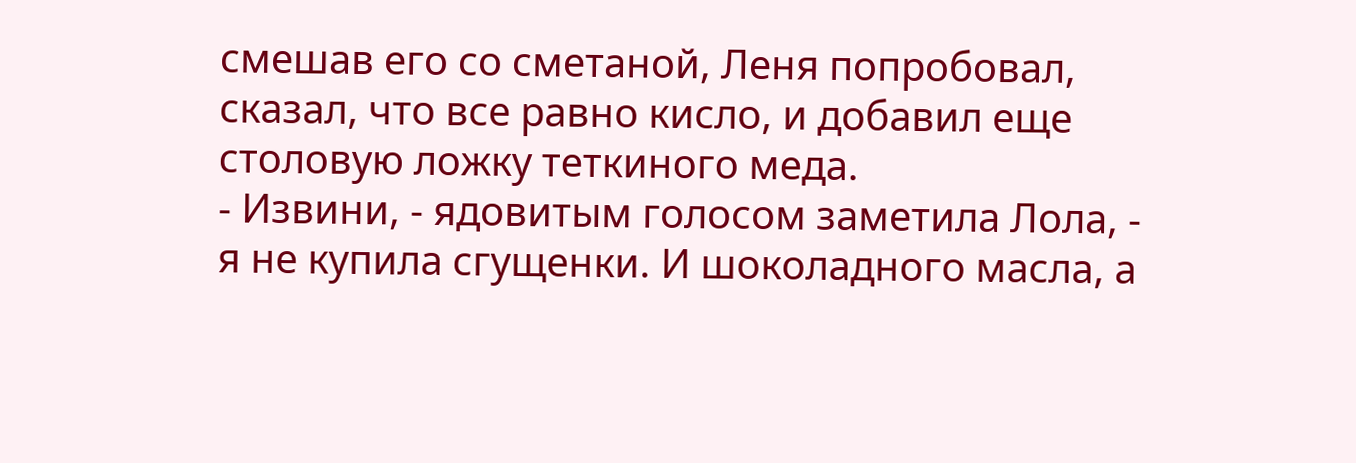смешав его со сметаной, Леня попробовал, сказал, что все равно кисло, и добавил еще столовую ложку теткиного меда.
- Извини, - ядовитым голосом заметила Лола, - я не купила сгущенки. И шоколадного масла, а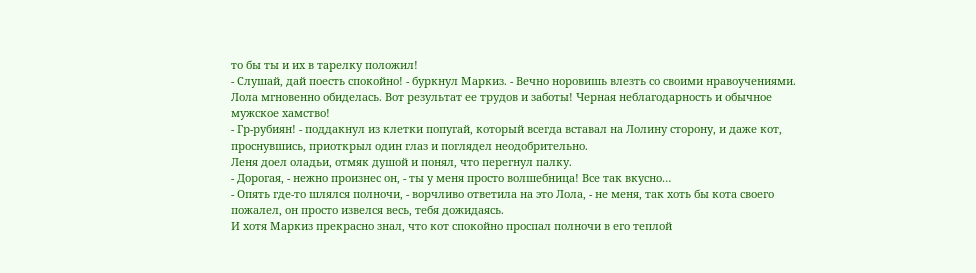то бы ты и их в тарелку положил!
- Слушай, дай поесть спокойно! - буркнул Маркиз. - Вечно норовишь влезть со своими нравоучениями.
Лола мгновенно обиделась. Вот результат ее трудов и заботы! Черная неблагодарность и обычное мужское хамство!
- Гр-рубиян! - поддакнул из клетки попугай, который всегда вставал на Лолину сторону, и даже кот, проснувшись, приоткрыл один глаз и поглядел неодобрительно.
Леня доел оладьи, отмяк душой и понял, что перегнул палку.
- Дорогая, - нежно произнес он, - ты у меня просто волшебница! Все так вкусно…
- Опять где-то шлялся полночи, - ворчливо ответила на это Лола, - не меня, так хоть бы кота своего пожалел, он просто извелся весь, тебя дожидаясь.
И хотя Маркиз прекрасно знал, что кот спокойно проспал полночи в его теплой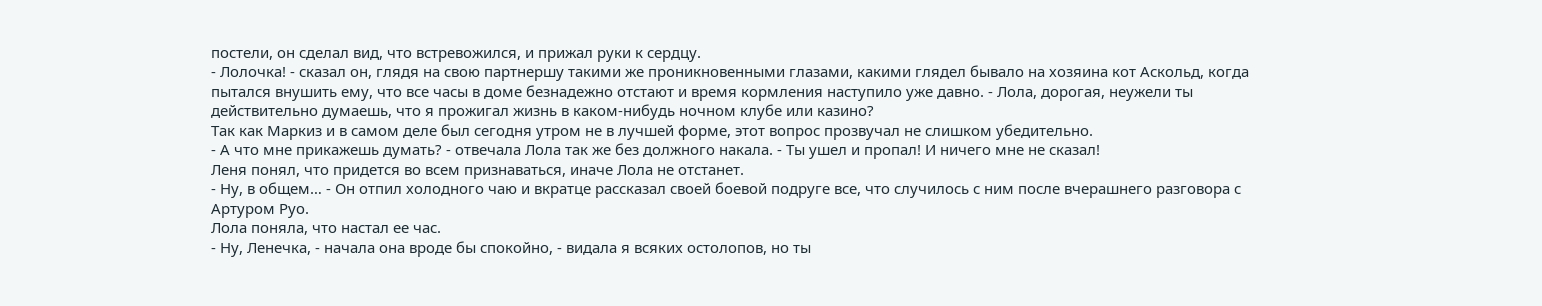постели, он сделал вид, что встревожился, и прижал руки к сердцу.
- Лолочка! - сказал он, глядя на свою партнершу такими же проникновенными глазами, какими глядел бывало на хозяина кот Аскольд, когда пытался внушить ему, что все часы в доме безнадежно отстают и время кормления наступило уже давно. - Лола, дорогая, неужели ты действительно думаешь, что я прожигал жизнь в каком-нибудь ночном клубе или казино?
Так как Маркиз и в самом деле был сегодня утром не в лучшей форме, этот вопрос прозвучал не слишком убедительно.
- А что мне прикажешь думать? - отвечала Лола так же без должного накала. - Ты ушел и пропал! И ничего мне не сказал!
Леня понял, что придется во всем признаваться, иначе Лола не отстанет.
- Ну, в общем… - Он отпил холодного чаю и вкратце рассказал своей боевой подруге все, что случилось с ним после вчерашнего разговора с Артуром Руо.
Лола поняла, что настал ее час.
- Ну, Ленечка, - начала она вроде бы спокойно, - видала я всяких остолопов, но ты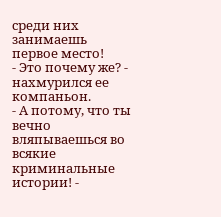среди них занимаешь первое место!
- Это почему же? - нахмурился ее компаньон.
- А потому, что ты вечно вляпываешься во всякие криминальные истории! -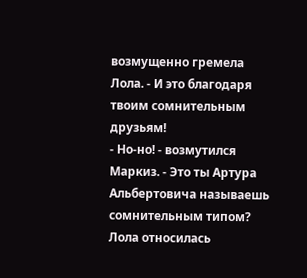возмущенно гремела Лола. - И это благодаря твоим сомнительным друзьям!
- Но-но! - возмутился Маркиз. - Это ты Артура Альбертовича называешь сомнительным типом?
Лола относилась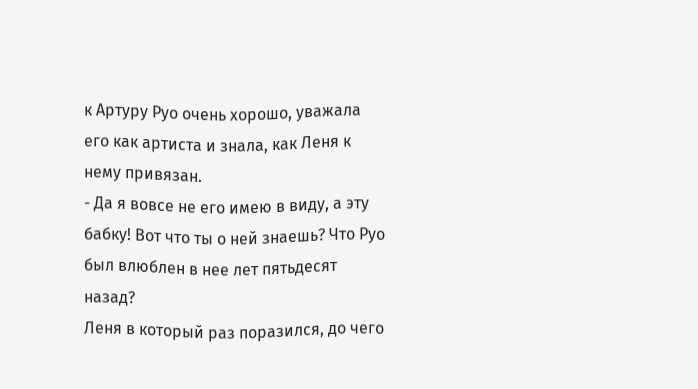к Артуру Руо очень хорошо, уважала его как артиста и знала, как Леня к нему привязан.
- Да я вовсе не его имею в виду, а эту бабку! Вот что ты о ней знаешь? Что Руо был влюблен в нее лет пятьдесят назад?
Леня в который раз поразился, до чего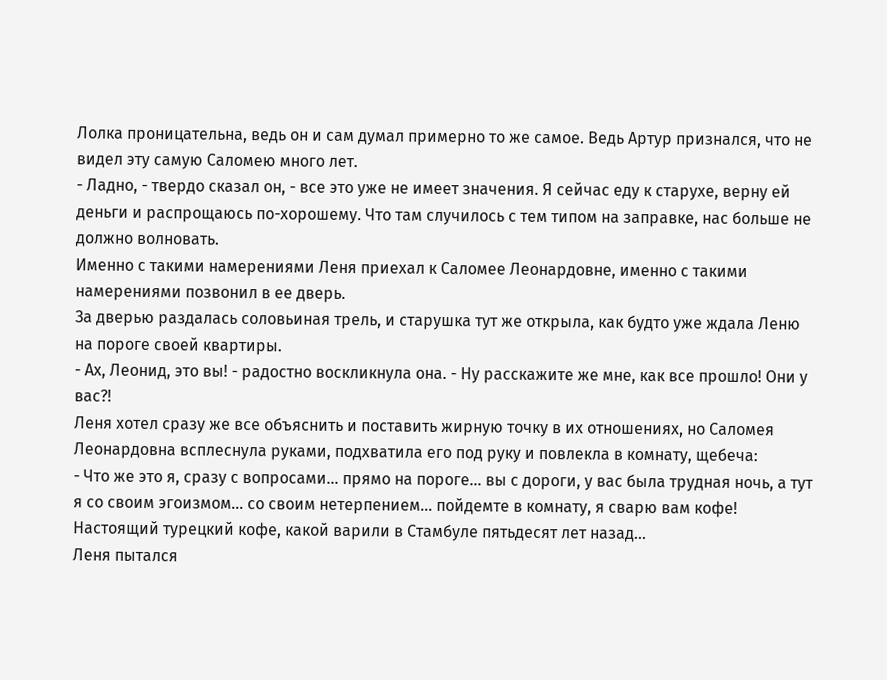Лолка проницательна, ведь он и сам думал примерно то же самое. Ведь Артур признался, что не видел эту самую Саломею много лет.
- Ладно, - твердо сказал он, - все это уже не имеет значения. Я сейчас еду к старухе, верну ей деньги и распрощаюсь по-хорошему. Что там случилось с тем типом на заправке, нас больше не должно волновать.
Именно с такими намерениями Леня приехал к Саломее Леонардовне, именно с такими намерениями позвонил в ее дверь.
За дверью раздалась соловьиная трель, и старушка тут же открыла, как будто уже ждала Леню на пороге своей квартиры.
- Ах, Леонид, это вы! - радостно воскликнула она. - Ну расскажите же мне, как все прошло! Они у вас?!
Леня хотел сразу же все объяснить и поставить жирную точку в их отношениях, но Саломея Леонардовна всплеснула руками, подхватила его под руку и повлекла в комнату, щебеча:
- Что же это я, сразу с вопросами… прямо на пороге… вы с дороги, у вас была трудная ночь, а тут я со своим эгоизмом… со своим нетерпением… пойдемте в комнату, я сварю вам кофе! Настоящий турецкий кофе, какой варили в Стамбуле пятьдесят лет назад…
Леня пытался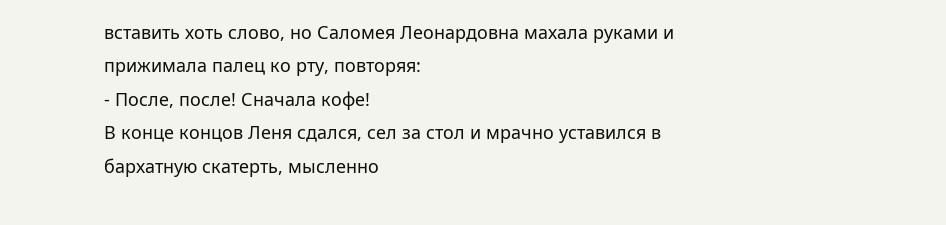вставить хоть слово, но Саломея Леонардовна махала руками и прижимала палец ко рту, повторяя:
- После, после! Сначала кофе!
В конце концов Леня сдался, сел за стол и мрачно уставился в бархатную скатерть, мысленно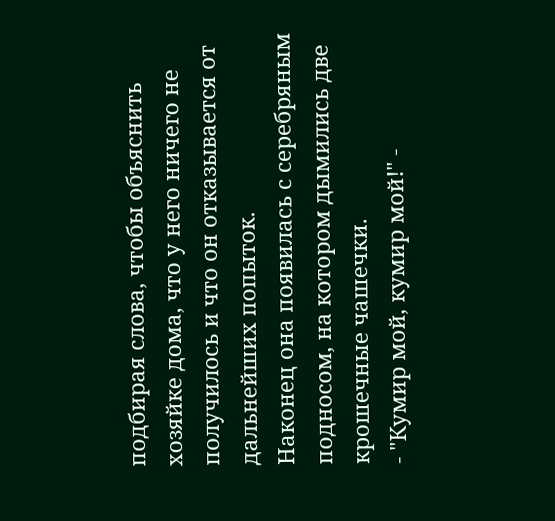подбирая слова, чтобы объяснить хозяйке дома, что у него ничего не получилось и что он отказывается от дальнейших попыток.
Наконец она появилась с серебряным подносом, на котором дымились две крошечные чашечки.
- "Кумир мой, кумир мой!" -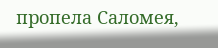пропела Саломея,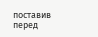поставив перед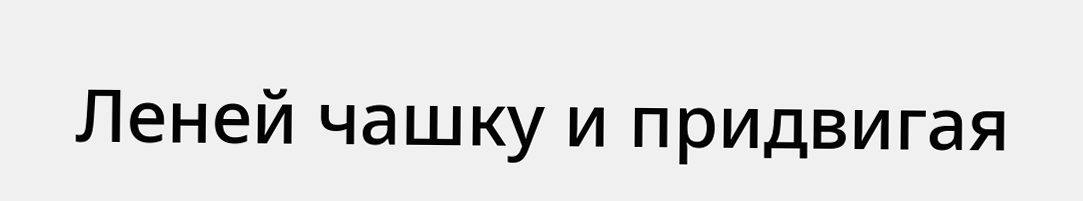Леней чашку и придвигая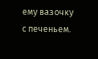ему вазочку с печеньем.